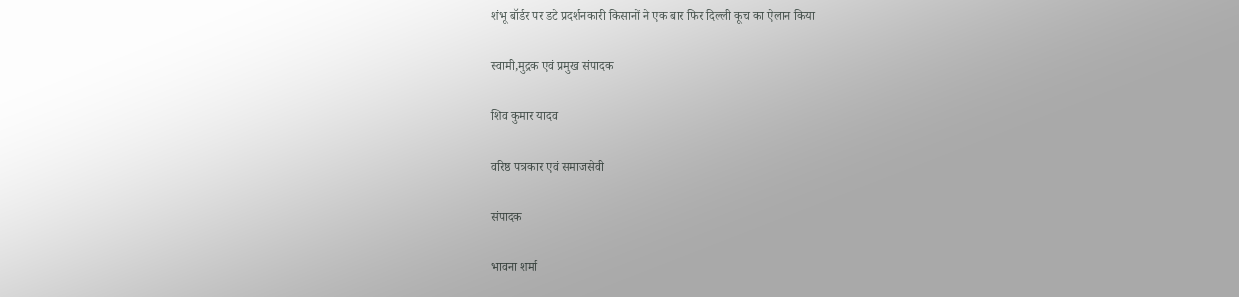शंभू बॉर्डर पर डटे प्रदर्शनकारी किसानों ने एक बार फिर दिल्ली कूच का ऐलान किया

स्वामी,मुद्रक एवं प्रमुख संपादक

शिव कुमार यादव

वरिष्ठ पत्रकार एवं समाजसेवी

संपादक

भावना शर्मा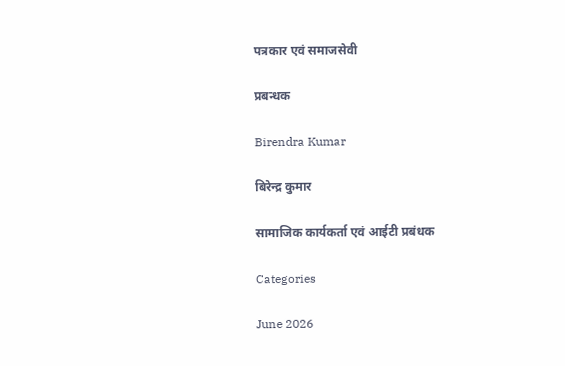पत्रकार एवं समाजसेवी

प्रबन्धक

Birendra Kumar

बिरेन्द्र कुमार

सामाजिक कार्यकर्ता एवं आईटी प्रबंधक

Categories

June 2026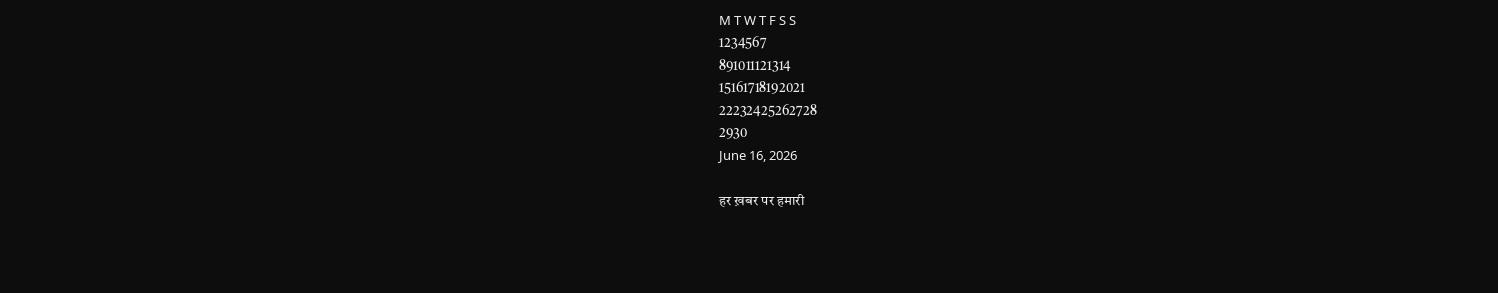M T W T F S S
1234567
891011121314
15161718192021
22232425262728
2930
June 16, 2026

हर ख़बर पर हमारी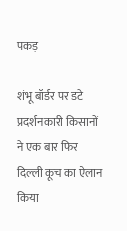पकड़

शंभू बॉर्डर पर डटे प्रदर्शनकारी किसानों ने एक बार फिर दिल्ली कूच का ऐलान किया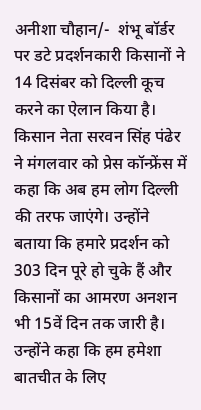अनीशा चौहान/-  शंभू बॉर्डर पर डटे प्रदर्शनकारी किसानों ने 14 दिसंबर को दिल्ली कूच करने का ऐलान किया है। किसान नेता सरवन सिंह पंढेर ने मंगलवार को प्रेस कॉन्फ्रेंस में कहा कि अब हम लोग दिल्ली की तरफ जाएंगे। उन्होंने बताया कि हमारे प्रदर्शन को 303 दिन पूरे हो चुके हैं और किसानों का आमरण अनशन भी 15वें दिन तक जारी है। उन्होंने कहा कि हम हमेशा बातचीत के लिए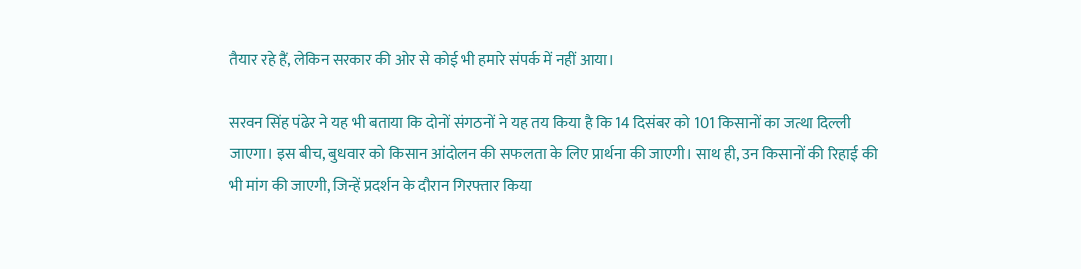तैयार रहे हैं, लेकिन सरकार की ओर से कोई भी हमारे संपर्क में नहीं आया।

सरवन सिंह पंढेर ने यह भी बताया कि दोनों संगठनों ने यह तय किया है कि 14 दिसंबर को 101 किसानों का जत्था दिल्ली जाएगा। इस बीच, बुधवार को किसान आंदोलन की सफलता के लिए प्रार्थना की जाएगी। साथ ही, उन किसानों की रिहाई की भी मांग की जाएगी, जिन्हें प्रदर्शन के दौरान गिरफ्तार किया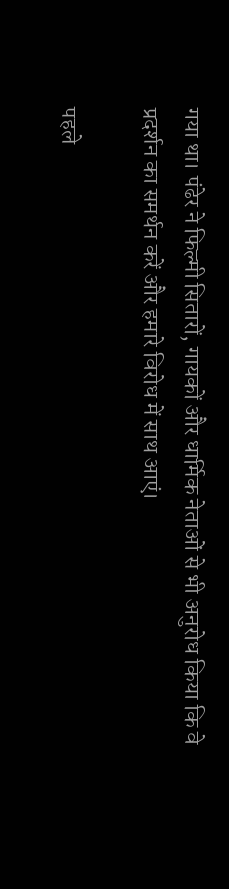गया था। पंढेर ने फिल्मी सितारों, गायकों और धार्मिक नेताओं से भी अनुरोध किया कि वे प्रदर्शन का समर्थन करें और हमारे विरोध में साथ आएं।

पहले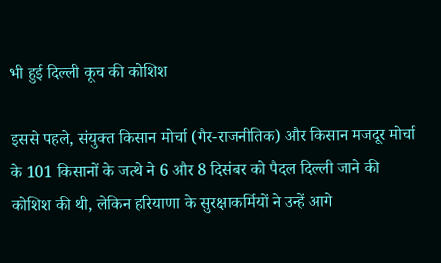भी हुई दिल्ली कूच की कोशिश

इससे पहले, संयुक्त किसान मोर्चा (गैर-राजनीतिक) और किसान मजदूर मोर्चा के 101 किसानों के जत्थे ने 6 और 8 दिसंबर को पैदल दिल्ली जाने की कोशिश की थी, लेकिन हरियाणा के सुरक्षाकर्मियों ने उन्हें आगे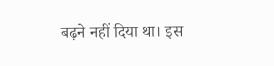बढ़ने नहीं दिया था। इस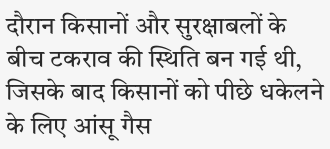दौरान किसानों और सुरक्षाबलों के बीच टकराव की स्थिति बन गई थी, जिसके बाद किसानों को पीछे धकेलने के लिए आंसू गैस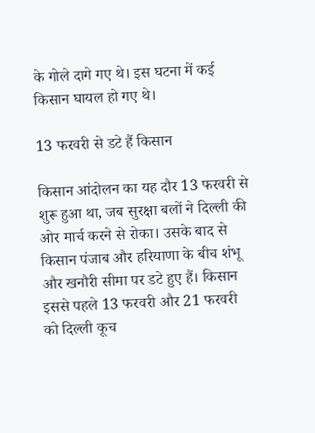के गोले दागे गए थे। इस घटना में कई किसान घायल हो गए थे।

13 फरवरी से डटे हैं किसान

किसान आंदोलन का यह दौर 13 फरवरी से शुरू हुआ था, जब सुरक्षा बलों ने दिल्ली की ओर मार्च करने से रोका। उसके बाद से किसान पंजाब और हरियाणा के बीच शंभू और खनौरी सीमा पर डटे हुए हैं। किसान इससे पहले 13 फरवरी और 21 फरवरी को दिल्ली कूच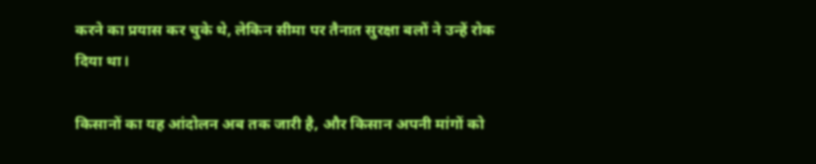करने का प्रयास कर चुके थे, लेकिन सीमा पर तैनात सुरक्षा बलों ने उन्हें रोक दिया था।

किसानों का यह आंदोलन अब तक जारी है, और किसान अपनी मांगों को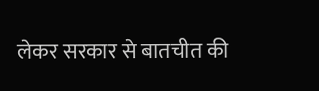लेकर सरकार से बातचीत की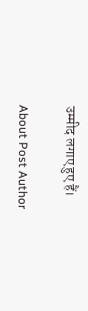उम्मीद लगाए हुए हैं।

About Post Author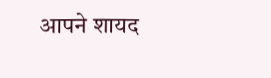आपने शायद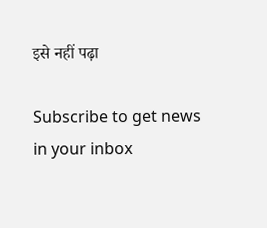इसे नहीं पढ़ा

Subscribe to get news in your inbox